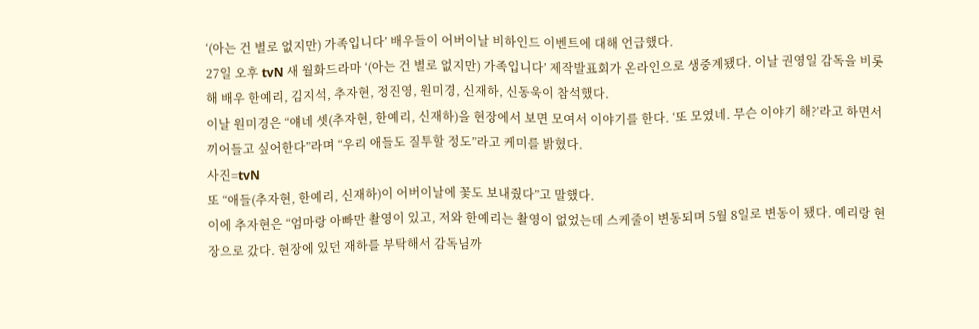‘(아는 건 별로 없지만) 가족입니다’ 배우들이 어버이날 비하인드 이벤트에 대해 언급했다.
27일 오후 tvN 새 월화드라마 ‘(아는 건 별로 없지만) 가족입니다’ 제작발표회가 온라인으로 생중계됐다. 이날 권영일 감독을 비롯해 배우 한예리, 김지석, 추자현, 정진영, 원미경, 신재하, 신동욱이 참석했다.
이날 원미경은 “얘네 셋(추자현, 한예리, 신재하)을 현장에서 보면 모여서 이야기를 한다. ‘또 모였네. 무슨 이야기 해?’라고 하면서 끼어들고 싶어한다”라며 “우리 애들도 질투할 정도”라고 케미를 밝혔다.
사진=tvN
또 “애들(추자현, 한예리, 신재하)이 어버이날에 꽃도 보내줬다”고 말했다.
이에 추자현은 “엄마랑 아빠만 촬영이 있고, 저와 한예리는 촬영이 없었는데 스케줄이 변동되며 5월 8일로 변동이 됐다. 예리랑 현장으로 갔다. 현장에 있던 재하를 부탁해서 감독님까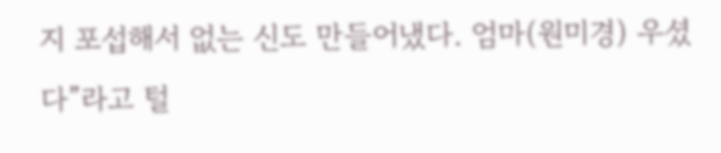지 포섭해서 없는 신도 만들어냈다. 엄마(원미경) 우셨다”라고 털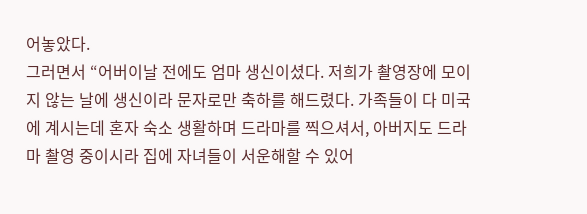어놓았다.
그러면서 “어버이날 전에도 엄마 생신이셨다. 저희가 촬영장에 모이지 않는 날에 생신이라 문자로만 축하를 해드렸다. 가족들이 다 미국에 계시는데 혼자 숙소 생활하며 드라마를 찍으셔서, 아버지도 드라마 촬영 중이시라 집에 자녀들이 서운해할 수 있어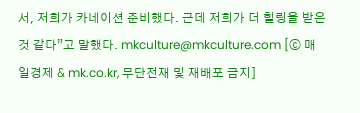서, 저희가 카네이션 준비했다. 근데 저희가 더 힐링을 받은 것 같다”고 말했다. mkculture@mkculture.com [ⓒ 매일경제 & mk.co.kr, 무단전재 및 재배포 금지]